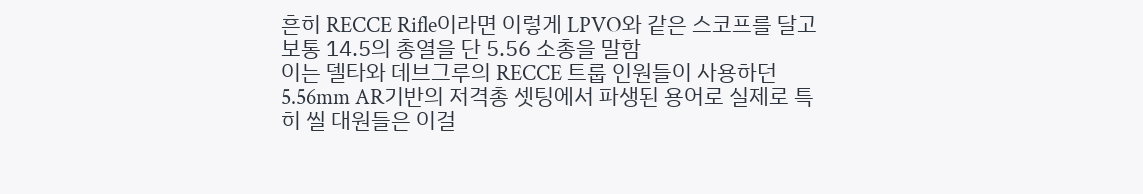흔히 RECCE Rifle이라면 이렇게 LPVO와 같은 스코프를 달고 보통 14.5의 총열을 단 5.56 소총을 말함
이는 델타와 데브그루의 RECCE 트룹 인원들이 사용하던 5.56mm AR기반의 저격총 셋팅에서 파생된 용어로 실제로 특히 씰 대원들은 이걸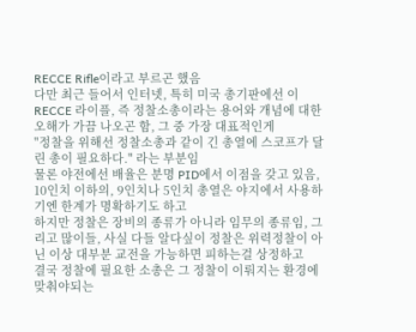RECCE Rifle이라고 부르곤 했음
다만 최근 들어서 인터넷, 특히 미국 총기판에선 이 RECCE 라이플, 즉 정찰소총이라는 용어와 개념에 대한 오해가 가끔 나오곤 함, 그 중 가장 대표적인게
"정찰을 위해선 정찰소총과 같이 긴 총열에 스코프가 달린 총이 필요하다." 라는 부분임
물론 야전에선 배율은 분명 PID에서 이점을 갖고 있음, 10인치 이하의, 9인치나 5인치 총열은 야지에서 사용하기엔 한계가 명확하기도 하고
하지만 정찰은 장비의 종류가 아니라 임무의 종류임, 그리고 많이들, 사실 다들 알다싶이 정찰은 위력정찰이 아닌 이상 대부분 교전을 가능하면 피하는걸 상정하고
결국 정찰에 필요한 소총은 그 정찰이 이뤄지는 환경에 맞춰야되는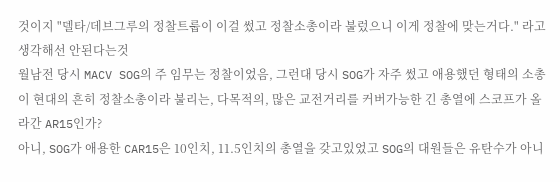것이지 "델타/데브그루의 정찰트룹이 이걸 썼고 정찰소총이라 불렀으니 이게 정찰에 맞는거다." 라고 생각해선 안된다는것
월남전 당시 MACV SOG의 주 임무는 정찰이었음, 그런대 당시 SOG가 자주 썼고 애용했던 형태의 소총이 현대의 흔히 정찰소총이라 불리는, 다목적의, 많은 교전거리를 커버가능한 긴 총열에 스코프가 올라간 AR15인가?
아니, SOG가 애용한 CAR15은 10인치, 11.5인치의 총열을 갖고있었고 SOG의 대원들은 유탄수가 아니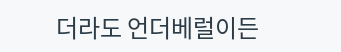더라도 언더베럴이든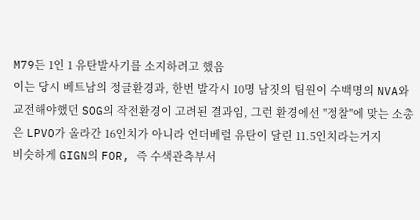M79든 1인 1 유탄발사기를 소지하려고 했음
이는 당시 베트남의 정글환경과, 한번 발각시 10명 남짓의 팀원이 수백명의 NVA와 교전해야했던 SOG의 작전환경이 고려된 결과임, 그런 환경에선 "정찰"에 맞는 소총은 LPVO가 올라간 16인치가 아니라 언더베럴 유탄이 달린 11.5인치라는거지
비슷하게 GIGN의 FOR, 즉 수색관측부서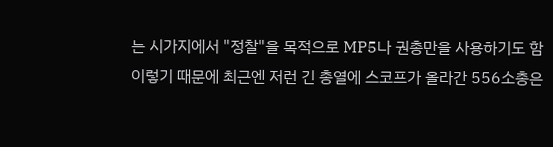는 시가지에서 "정찰"을 목적으로 MP5나 권총만을 사용하기도 함
이렇기 때문에 최근엔 저런 긴 총열에 스코프가 올라간 556소총은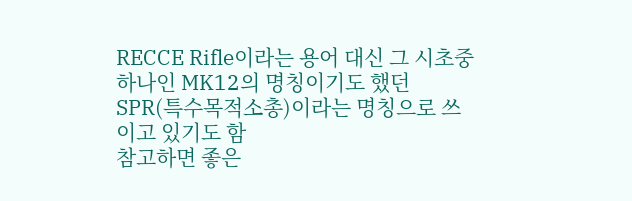RECCE Rifle이라는 용어 대신 그 시초중 하나인 MK12의 명칭이기도 했던 SPR(특수목적소총)이라는 명칭으로 쓰이고 있기도 함
참고하면 좋은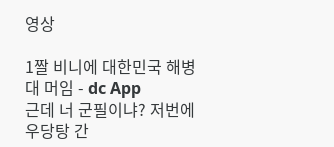영상

1짤 비니에 대한민국 해병대 머임 - dc App
근데 너 군필이냐? 저번에 우당탕 간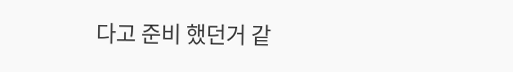다고 준비 했던거 같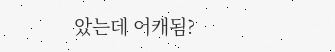았는데 어캐됨?